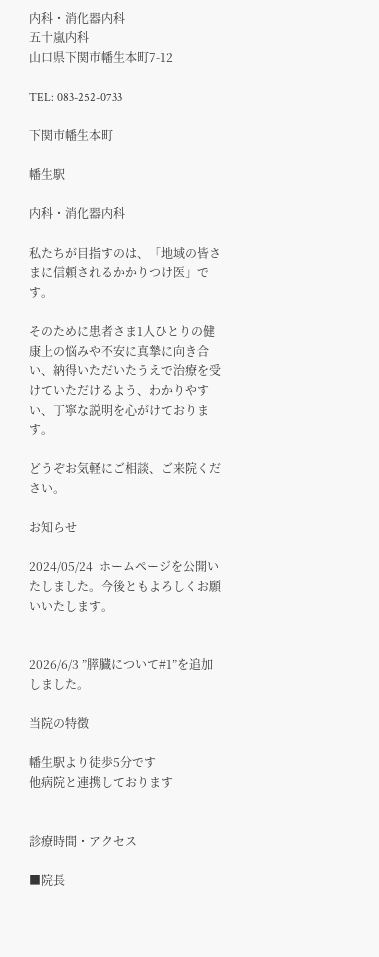内科・消化器内科
五十嵐内科
山口県下関市幡生本町7-12

TEL: 083-252-0733

下関市幡生本町

幡生駅

内科・消化器内科

私たちが目指すのは、「地域の皆さまに信頼されるかかりつけ医」です。

そのために患者さま1人ひとりの健康上の悩みや不安に真摯に向き合い、納得いただいたうえで治療を受けていただけるよう、わかりやすい、丁寧な説明を心がけております。

どうぞお気軽にご相談、ご来院ください。

お知らせ

2024/05/24  ホームページを公開いたしました。今後ともよろしくお願いいたします。


2026/6/3 ”膵臓について#1”を追加しました。

当院の特徴

幡生駅より徒歩5分です
他病院と連携しております


診療時間・アクセス

■院長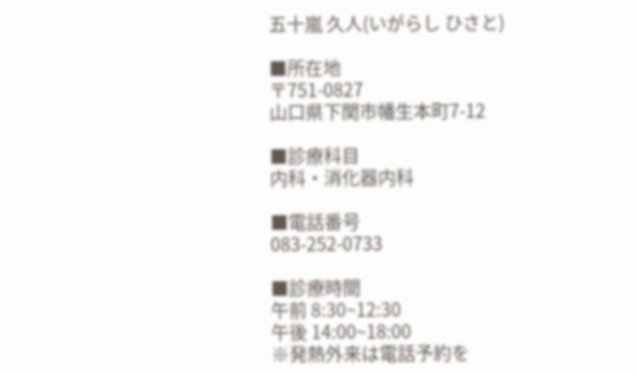五十嵐 久人(いがらし ひさと)

■所在地
〒751-0827
山口県下関市幡生本町7-12

■診療科目
内科・消化器内科

■電話番号
083-252-0733

■診療時間
午前 8:30~12:30
午後 14:00~18:00
※発熱外来は電話予約を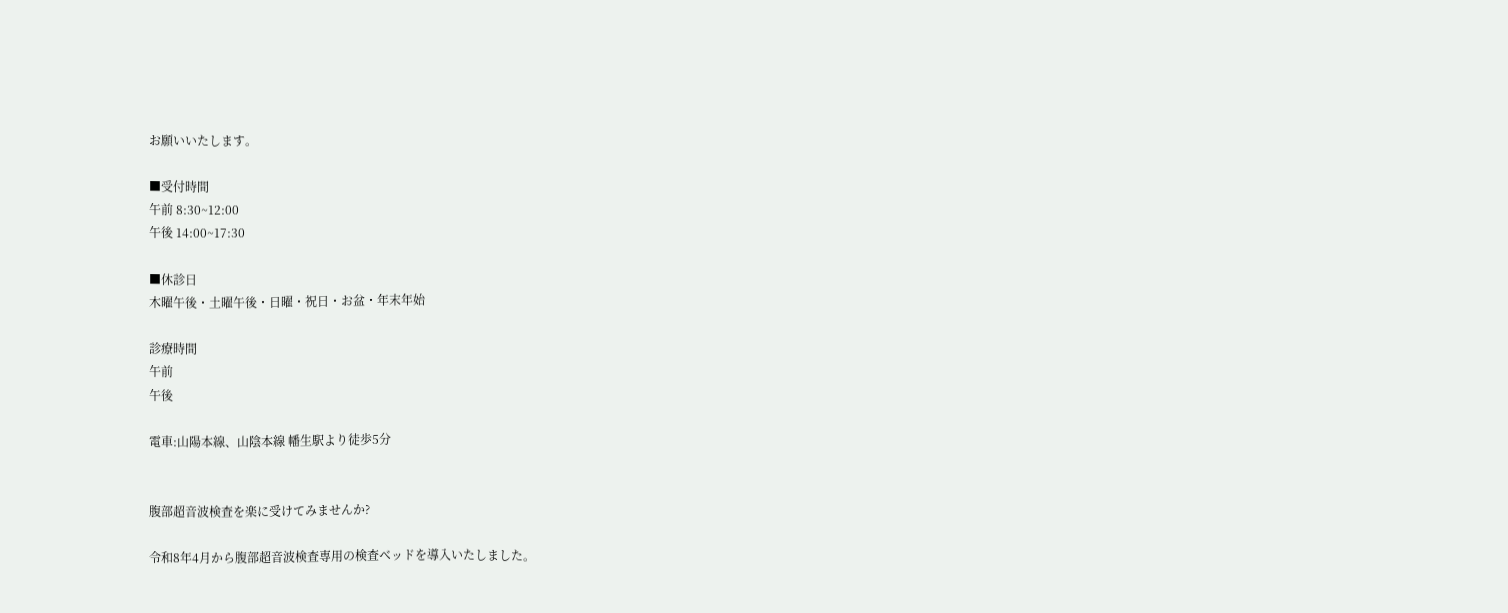お願いいたします。

■受付時間
午前 8:30~12:00
午後 14:00~17:30

■休診日
木曜午後・土曜午後・日曜・祝日・お盆・年末年始

診療時間
午前
午後

電車:山陽本線、山陰本線 幡生駅より徒歩5分


腹部超音波検査を楽に受けてみませんか?

令和8年4月から腹部超音波検査専用の検査ベッドを導入いたしました。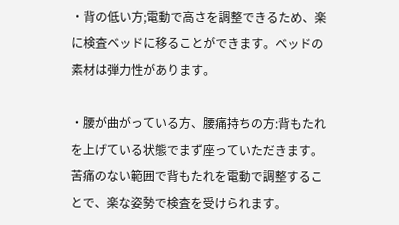・背の低い方;電動で高さを調整できるため、楽に検査ベッドに移ることができます。ベッドの素材は弾力性があります。

・腰が曲がっている方、腰痛持ちの方:背もたれを上げている状態でまず座っていただきます。苦痛のない範囲で背もたれを電動で調整することで、楽な姿勢で検査を受けられます。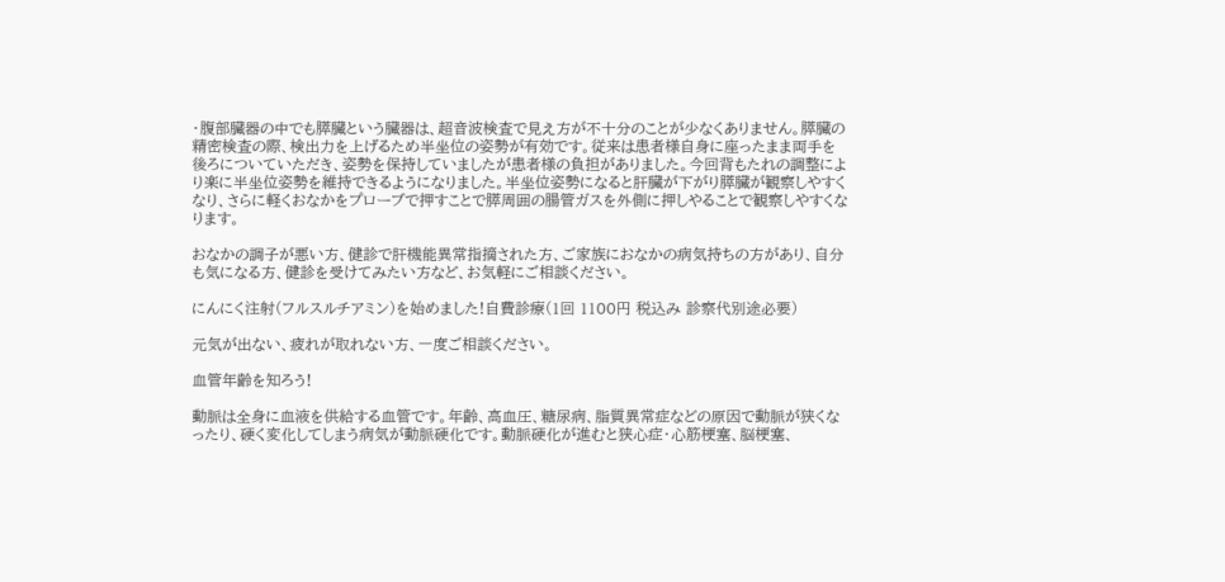・腹部臓器の中でも膵臓という臓器は、超音波検査で見え方が不十分のことが少なくありません。膵臓の精密検査の際、検出力を上げるため半坐位の姿勢が有効です。従来は患者様自身に座ったまま両手を後ろについていただき、姿勢を保持していましたが患者様の負担がありました。今回背もたれの調整により楽に半坐位姿勢を維持できるようになりました。半坐位姿勢になると肝臓が下がり膵臓が観察しやすくなり、さらに軽くおなかをプローブで押すことで膵周囲の腸管ガスを外側に押しやることで観察しやすくなります。

おなかの調子が悪い方、健診で肝機能異常指摘された方、ご家族におなかの病気持ちの方があり、自分も気になる方、健診を受けてみたい方など、お気軽にご相談ください。

にんにく注射(フルスルチアミン)を始めました!自費診療(1回 1100円 税込み 診察代別途必要)

元気が出ない、疲れが取れない方、一度ご相談ください。

血管年齢を知ろう!

動脈は全身に血液を供給する血管です。年齢、高血圧、糖尿病、脂質異常症などの原因で動脈が狭くなったり、硬く変化してしまう病気が動脈硬化です。動脈硬化が進むと狭心症・心筋梗塞、脳梗塞、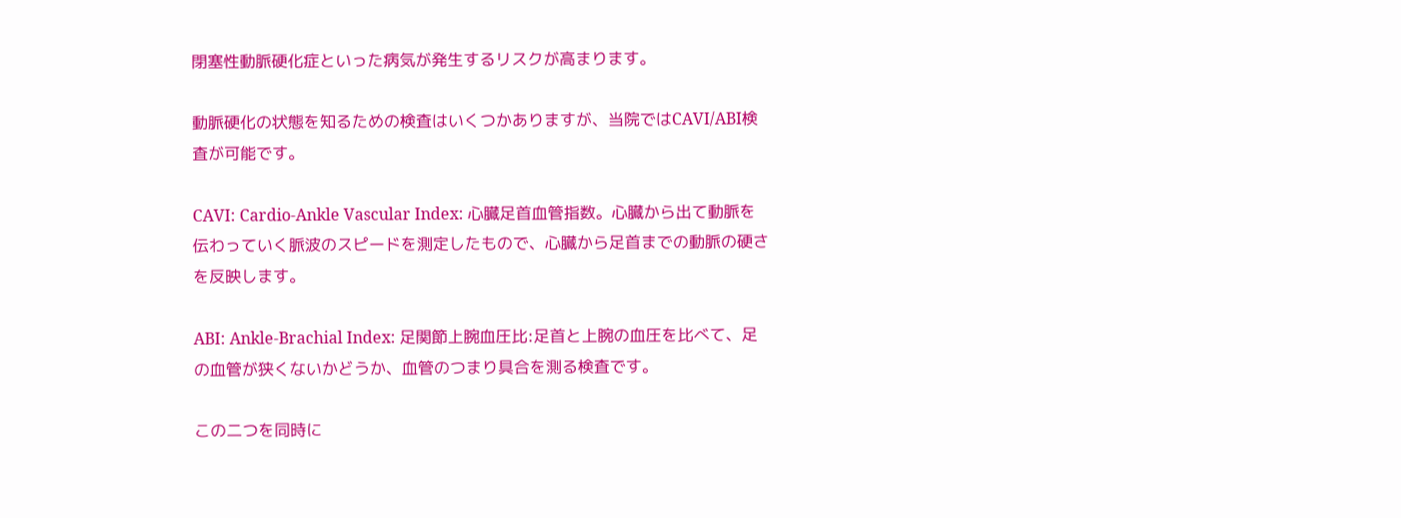閉塞性動脈硬化症といった病気が発生するリスクが高まります。

動脈硬化の状態を知るための検査はいくつかありますが、当院ではCAVI/ABI検査が可能です。

CAVI: Cardio-Ankle Vascular Index: 心臓足首血管指数。心臓から出て動脈を伝わっていく脈波のスピードを測定したもので、心臓から足首までの動脈の硬さを反映します。

ABI: Ankle-Brachial Index: 足関節上腕血圧比:足首と上腕の血圧を比べて、足の血管が狭くないかどうか、血管のつまり具合を測る検査です。

この二つを同時に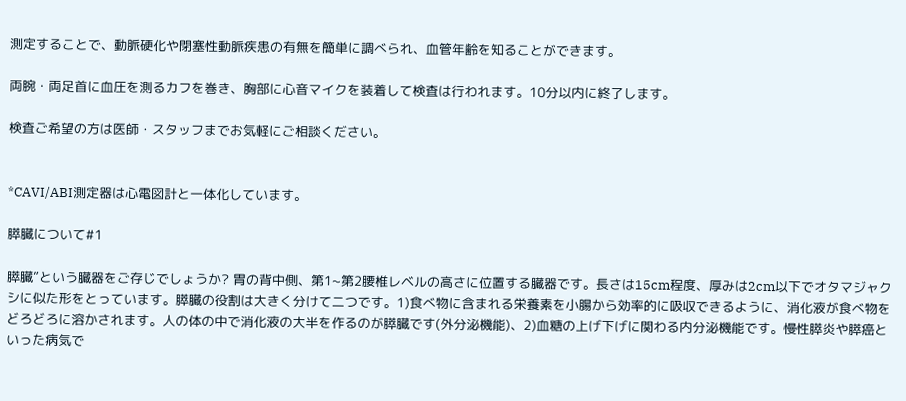測定することで、動脈硬化や閉塞性動脈疾患の有無を簡単に調べられ、血管年齢を知ることができます。

両腕・両足首に血圧を測るカフを巻き、胸部に心音マイクを装着して検査は行われます。10分以内に終了します。

検査ご希望の方は医師・スタッフまでお気軽にご相談ください。


*CAVI/ABI測定器は心電図計と一体化しています。

膵臓について#1

膵臓”という臓器をご存じでしょうか? 胃の背中側、第1~第2腰椎レベルの高さに位置する臓器です。長さは15cm程度、厚みは2cm以下でオタマジャクシに似た形をとっています。膵臓の役割は大きく分けて二つです。1)食べ物に含まれる栄養素を小腸から効率的に吸収できるように、消化液が食べ物をどろどろに溶かされます。人の体の中で消化液の大半を作るのが膵臓です(外分泌機能)、2)血糖の上げ下げに関わる内分泌機能です。慢性膵炎や膵癌といった病気で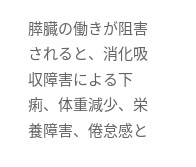膵臓の働きが阻害されると、消化吸収障害による下痢、体重減少、栄養障害、倦怠感と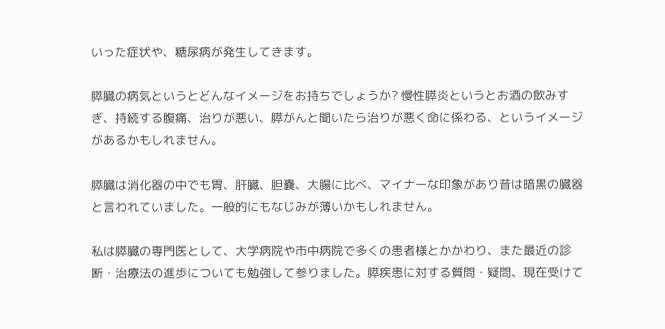いった症状や、糖尿病が発生してきます。

膵臓の病気というとどんなイメージをお持ちでしょうか? 慢性膵炎というとお酒の飲みすぎ、持続する腹痛、治りが悪い、膵がんと聞いたら治りが悪く命に係わる、というイメージがあるかもしれません。

膵臓は消化器の中でも胃、肝臓、胆嚢、大腸に比べ、マイナーな印象があり昔は暗黒の臓器と言われていました。一般的にもなじみが薄いかもしれません。

私は膵臓の専門医として、大学病院や市中病院で多くの患者様とかかわり、また最近の診断・治療法の進歩についても勉強して参りました。膵疾患に対する質問・疑問、現在受けて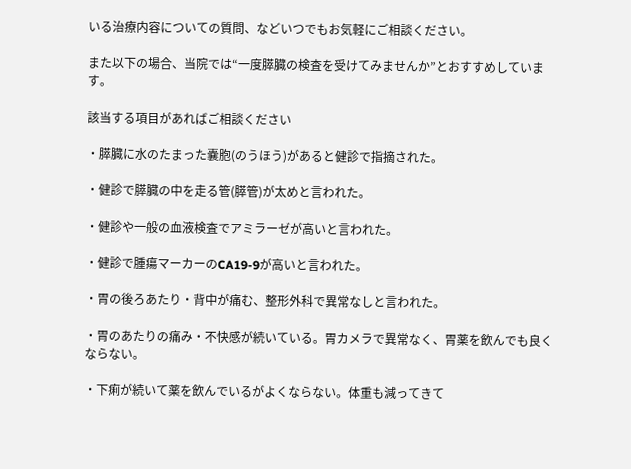いる治療内容についての質問、などいつでもお気軽にご相談ください。

また以下の場合、当院では“一度膵臓の検査を受けてみませんか”とおすすめしています。

該当する項目があればご相談ください

・膵臓に水のたまった嚢胞(のうほう)があると健診で指摘された。

・健診で膵臓の中を走る管(膵管)が太めと言われた。

・健診や一般の血液検査でアミラーゼが高いと言われた。

・健診で腫瘍マーカーのCA19-9が高いと言われた。

・胃の後ろあたり・背中が痛む、整形外科で異常なしと言われた。

・胃のあたりの痛み・不快感が続いている。胃カメラで異常なく、胃薬を飲んでも良くならない。

・下痢が続いて薬を飲んでいるがよくならない。体重も減ってきて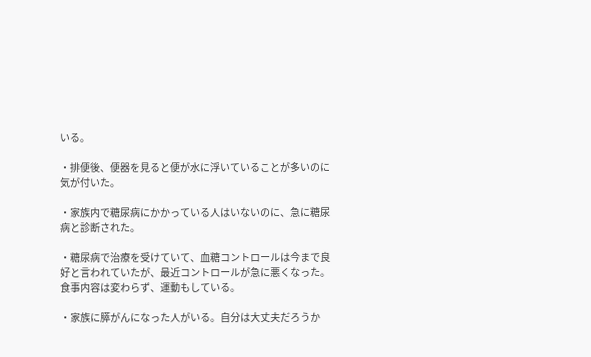いる。

・排便後、便器を見ると便が水に浮いていることが多いのに気が付いた。

・家族内で糖尿病にかかっている人はいないのに、急に糖尿病と診断された。

・糖尿病で治療を受けていて、血糖コントロールは今まで良好と言われていたが、最近コントロールが急に悪くなった。食事内容は変わらず、運動もしている。

・家族に膵がんになった人がいる。自分は大丈夫だろうか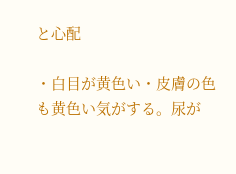と心配

・白目が黄色い・皮膚の色も黄色い気がする。尿が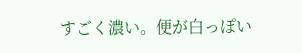すごく濃い。便が白っぽい